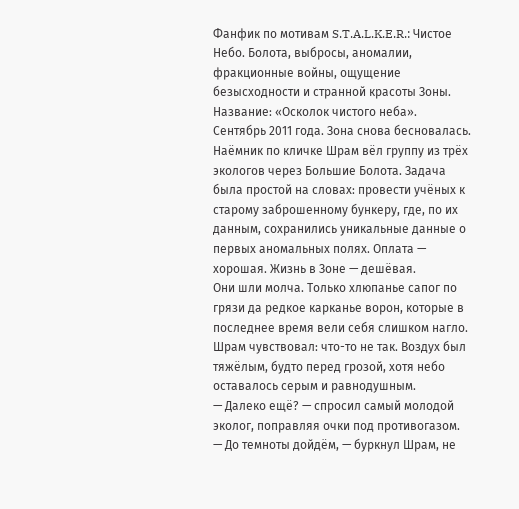Фанфик по мотивам S.T.A.L.K.E.R.: Чистое Небо. Болота, выбросы, аномалии, фракционные войны, ощущение безысходности и странной красоты Зоны. Название: «Осколок чистого неба».
Сентябрь 2011 года. Зона снова бесновалась.
Наёмник по кличке Шрам вёл группу из трёх экологов через Большие Болота. Задача была простой на словах: провести учёных к старому заброшенному бункеру, где, по их данным, сохранились уникальные данные о первых аномальных полях. Оплата — хорошая. Жизнь в Зоне — дешёвая.
Они шли молча. Только хлюпанье сапог по грязи да редкое карканье ворон, которые в последнее время вели себя слишком нагло. Шрам чувствовал: что-то не так. Воздух был тяжёлым, будто перед грозой, хотя небо оставалось серым и равнодушным.
— Далеко ещё? — спросил самый молодой эколог, поправляя очки под противогазом.
— До темноты дойдём, — буркнул Шрам, не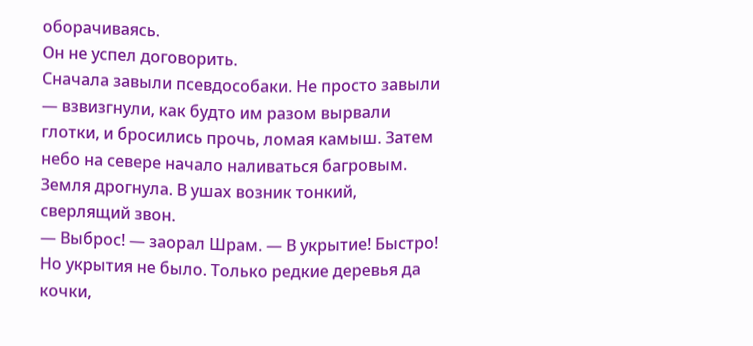оборачиваясь.
Он не успел договорить.
Сначала завыли псевдособаки. Не просто завыли — взвизгнули, как будто им разом вырвали глотки, и бросились прочь, ломая камыш. Затем небо на севере начало наливаться багровым. Земля дрогнула. В ушах возник тонкий, сверлящий звон.
— Выброс! — заорал Шрам. — В укрытие! Быстро!
Но укрытия не было. Только редкие деревья да кочки,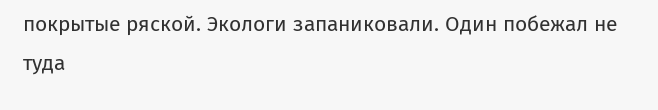покрытые ряской. Экологи запаниковали. Один побежал не туда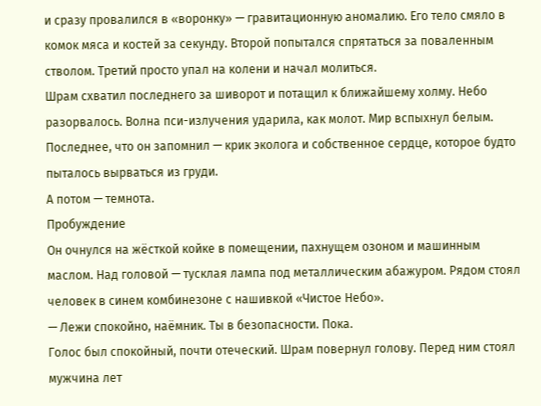и сразу провалился в «воронку» — гравитационную аномалию. Его тело смяло в комок мяса и костей за секунду. Второй попытался спрятаться за поваленным стволом. Третий просто упал на колени и начал молиться.
Шрам схватил последнего за шиворот и потащил к ближайшему холму. Небо разорвалось. Волна пси-излучения ударила, как молот. Мир вспыхнул белым.
Последнее, что он запомнил — крик эколога и собственное сердце, которое будто пыталось вырваться из груди.
А потом — темнота.
Пробуждение
Он очнулся на жёсткой койке в помещении, пахнущем озоном и машинным маслом. Над головой — тусклая лампа под металлическим абажуром. Рядом стоял человек в синем комбинезоне с нашивкой «Чистое Небо».
— Лежи спокойно, наёмник. Ты в безопасности. Пока.
Голос был спокойный, почти отеческий. Шрам повернул голову. Перед ним стоял мужчина лет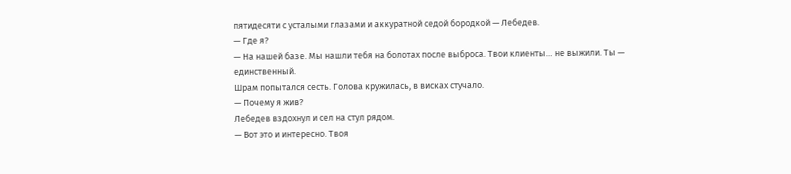пятидесяти с усталыми глазами и аккуратной седой бородкой — Лебедев.
— Где я?
— На нашей базе. Мы нашли тебя на болотах после выброса. Твои клиенты… не выжили. Ты — единственный.
Шрам попытался сесть. Голова кружилась, в висках стучало.
— Почему я жив?
Лебедев вздохнул и сел на стул рядом.
— Вот это и интересно. Твоя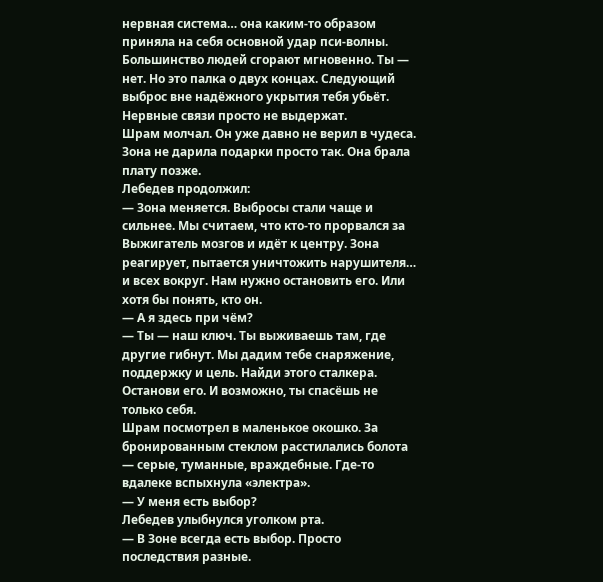нервная система… она каким-то образом приняла на себя основной удар пси-волны. Большинство людей сгорают мгновенно. Ты — нет. Но это палка о двух концах. Следующий выброс вне надёжного укрытия тебя убьёт. Нервные связи просто не выдержат.
Шрам молчал. Он уже давно не верил в чудеса. Зона не дарила подарки просто так. Она брала плату позже.
Лебедев продолжил:
— Зона меняется. Выбросы стали чаще и сильнее. Мы считаем, что кто-то прорвался за Выжигатель мозгов и идёт к центру. Зона реагирует, пытается уничтожить нарушителя… и всех вокруг. Нам нужно остановить его. Или хотя бы понять, кто он.
— А я здесь при чём?
— Ты — наш ключ. Ты выживаешь там, где другие гибнут. Мы дадим тебе снаряжение, поддержку и цель. Найди этого сталкера. Останови его. И возможно, ты спасёшь не только себя.
Шрам посмотрел в маленькое окошко. За бронированным стеклом расстилались болота — серые, туманные, враждебные. Где-то вдалеке вспыхнула «электра».
— У меня есть выбор?
Лебедев улыбнулся уголком рта.
— В Зоне всегда есть выбор. Просто последствия разные.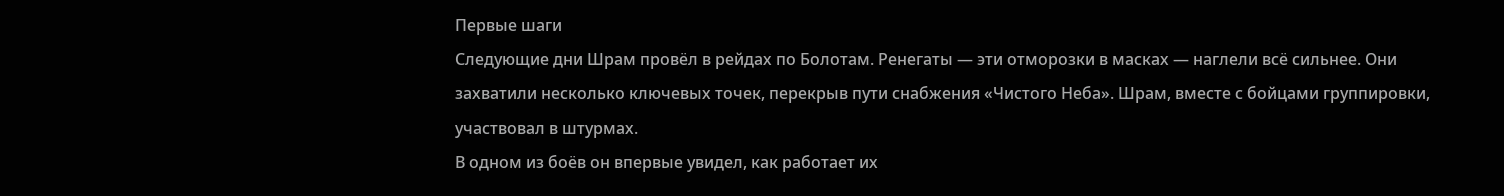Первые шаги
Следующие дни Шрам провёл в рейдах по Болотам. Ренегаты — эти отморозки в масках — наглели всё сильнее. Они захватили несколько ключевых точек, перекрыв пути снабжения «Чистого Неба». Шрам, вместе с бойцами группировки, участвовал в штурмах.
В одном из боёв он впервые увидел, как работает их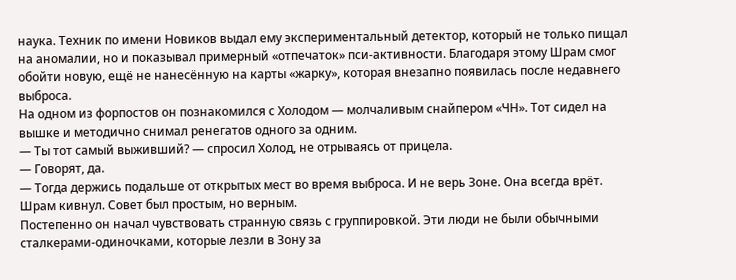наука. Техник по имени Новиков выдал ему экспериментальный детектор, который не только пищал на аномалии, но и показывал примерный «отпечаток» пси-активности. Благодаря этому Шрам смог обойти новую, ещё не нанесённую на карты «жарку», которая внезапно появилась после недавнего выброса.
На одном из форпостов он познакомился с Холодом — молчаливым снайпером «ЧН». Тот сидел на вышке и методично снимал ренегатов одного за одним.
— Ты тот самый выживший? — спросил Холод, не отрываясь от прицела.
— Говорят, да.
— Тогда держись подальше от открытых мест во время выброса. И не верь Зоне. Она всегда врёт.
Шрам кивнул. Совет был простым, но верным.
Постепенно он начал чувствовать странную связь с группировкой. Эти люди не были обычными сталкерами-одиночками, которые лезли в Зону за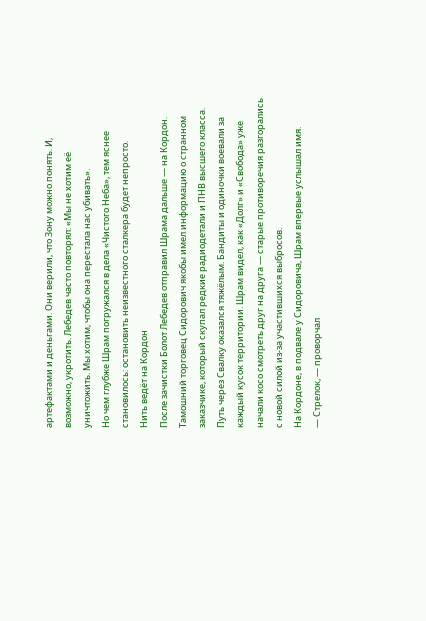артефактами и деньгами. Они верили, что Зону можно понять. И, возможно, укротить. Лебедев часто повторял: «Мы не хотим её уничтожить. Мы хотим, чтобы она перестала нас убивать».
Но чем глубже Шрам погружался в дела «Чистого Неба», тем яснее становилось: остановить неизвестного сталкера будет непросто.
Нить ведёт на Кордон
После зачистки Болот Лебедев отправил Шрама дальше — на Кордон. Тамошний торговец Сидорович якобы имел информацию о странном заказчике, который скупал редкие радиодетали и ПНВ высшего класса.
Путь через Свалку оказался тяжёлым. Бандиты и одиночки воевали за каждый кусок территории. Шрам видел, как «Долг» и «Свобода» уже начали косо смотреть друг на друга — старые противоречия разгорались с новой силой из-за участившихся выбросов.
На Кордоне, в подвале у Сидоровича, Шрам впервые услышал имя.
— Стрелок, — проворчал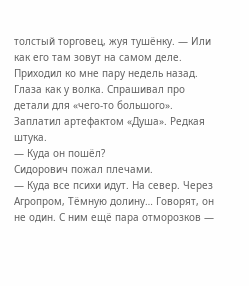толстый торговец, жуя тушёнку. — Или как его там зовут на самом деле. Приходил ко мне пару недель назад. Глаза как у волка. Спрашивал про детали для «чего-то большого». Заплатил артефактом «Душа». Редкая штука.
— Куда он пошёл?
Сидорович пожал плечами.
— Куда все психи идут. На север. Через Агропром, Тёмную долину… Говорят, он не один. С ним ещё пара отморозков —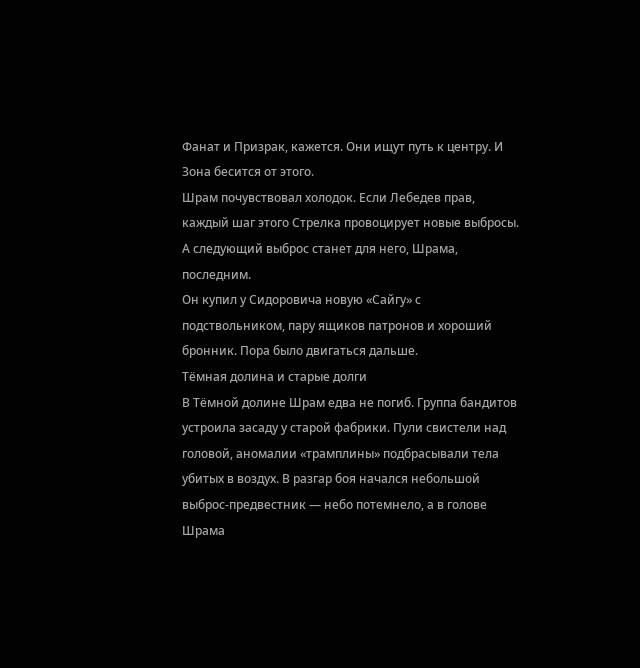Фанат и Призрак, кажется. Они ищут путь к центру. И Зона бесится от этого.
Шрам почувствовал холодок. Если Лебедев прав, каждый шаг этого Стрелка провоцирует новые выбросы. А следующий выброс станет для него, Шрама, последним.
Он купил у Сидоровича новую «Сайгу» с подствольником, пару ящиков патронов и хороший бронник. Пора было двигаться дальше.
Тёмная долина и старые долги
В Тёмной долине Шрам едва не погиб. Группа бандитов устроила засаду у старой фабрики. Пули свистели над головой, аномалии «трамплины» подбрасывали тела убитых в воздух. В разгар боя начался небольшой выброс-предвестник — небо потемнело, а в голове Шрама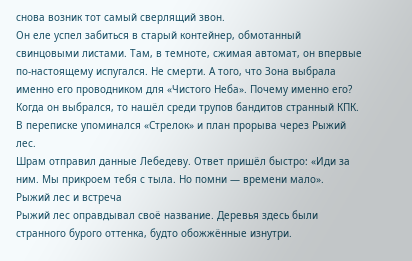снова возник тот самый сверлящий звон.
Он еле успел забиться в старый контейнер, обмотанный свинцовыми листами. Там, в темноте, сжимая автомат, он впервые по-настоящему испугался. Не смерти. А того, что Зона выбрала именно его проводником для «Чистого Неба». Почему именно его?
Когда он выбрался, то нашёл среди трупов бандитов странный КПК. В переписке упоминался «Стрелок» и план прорыва через Рыжий лес.
Шрам отправил данные Лебедеву. Ответ пришёл быстро: «Иди за ним. Мы прикроем тебя с тыла. Но помни — времени мало».
Рыжий лес и встреча
Рыжий лес оправдывал своё название. Деревья здесь были странного бурого оттенка, будто обожжённые изнутри.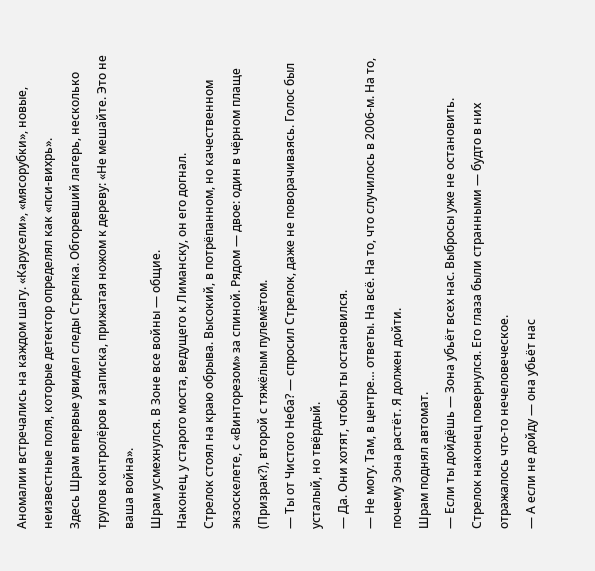Аномалии встречались на каждом шагу. «Карусели», «мясорубки», новые, неизвестные поля, которые детектор определял как «пси-вихрь».
Здесь Шрам впервые увидел следы Стрелка. Обгоревший лагерь, несколько трупов контролёров и записка, прижатая ножом к дереву: «Не мешайте. Это не ваша война».
Шрам усмехнулся. В Зоне все войны — общие.
Наконец, у старого моста, ведущего к Лиманску, он его догнал.
Стрелок стоял на краю обрыва. Высокий, в потрёпанном, но качественном экзоскелете, с «Винторезом» за спиной. Рядом — двое: один в чёрном плаще (Призрак?), второй с тяжёлым пулемётом.
— Ты от Чистого Неба? — спросил Стрелок, даже не поворачиваясь. Голос был усталый, но твёрдый.
— Да. Они хотят, чтобы ты остановился.
— Не могу. Там, в центре… ответы. На всё. На то, что случилось в 2006-м. На то, почему Зона растёт. Я должен дойти.
Шрам поднял автомат.
— Если ты дойдёшь — Зона убьёт всех нас. Выбросы уже не остановить.
Стрелок наконец повернулся. Его глаза были странными — будто в них отражалось что-то нечеловеческое.
— А если не дойду — она убьёт нас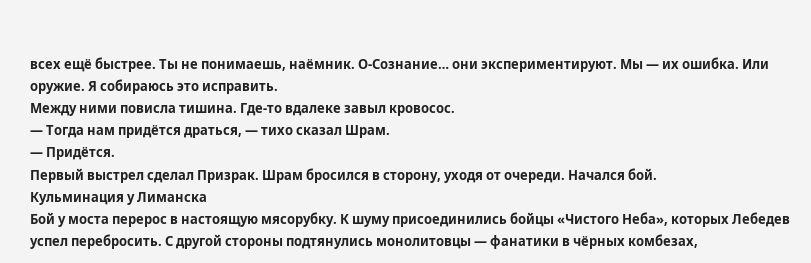всех ещё быстрее. Ты не понимаешь, наёмник. О-Сознание… они экспериментируют. Мы — их ошибка. Или оружие. Я собираюсь это исправить.
Между ними повисла тишина. Где-то вдалеке завыл кровосос.
— Тогда нам придётся драться, — тихо сказал Шрам.
— Придётся.
Первый выстрел сделал Призрак. Шрам бросился в сторону, уходя от очереди. Начался бой.
Кульминация у Лиманска
Бой у моста перерос в настоящую мясорубку. К шуму присоединились бойцы «Чистого Неба», которых Лебедев успел перебросить. С другой стороны подтянулись монолитовцы — фанатики в чёрных комбезах,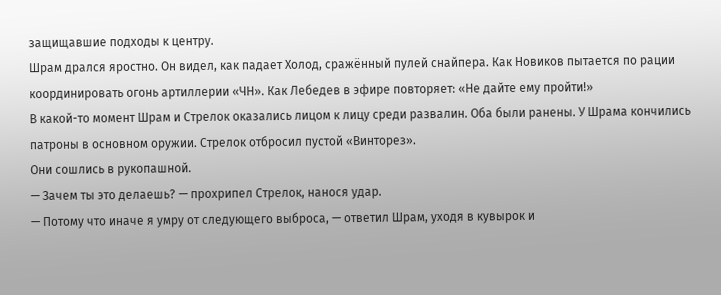защищавшие подходы к центру.
Шрам дрался яростно. Он видел, как падает Холод, сражённый пулей снайпера. Как Новиков пытается по рации координировать огонь артиллерии «ЧН». Как Лебедев в эфире повторяет: «Не дайте ему пройти!»
В какой-то момент Шрам и Стрелок оказались лицом к лицу среди развалин. Оба были ранены. У Шрама кончились патроны в основном оружии. Стрелок отбросил пустой «Винторез».
Они сошлись в рукопашной.
— Зачем ты это делаешь? — прохрипел Стрелок, нанося удар.
— Потому что иначе я умру от следующего выброса, — ответил Шрам, уходя в кувырок и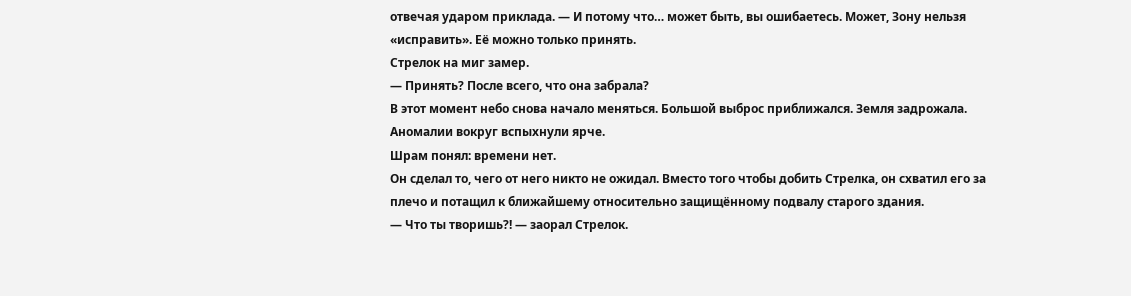отвечая ударом приклада. — И потому что… может быть, вы ошибаетесь. Может, Зону нельзя «исправить». Её можно только принять.
Стрелок на миг замер.
— Принять? После всего, что она забрала?
В этот момент небо снова начало меняться. Большой выброс приближался. Земля задрожала. Аномалии вокруг вспыхнули ярче.
Шрам понял: времени нет.
Он сделал то, чего от него никто не ожидал. Вместо того чтобы добить Стрелка, он схватил его за плечо и потащил к ближайшему относительно защищённому подвалу старого здания.
— Что ты творишь?! — заорал Стрелок.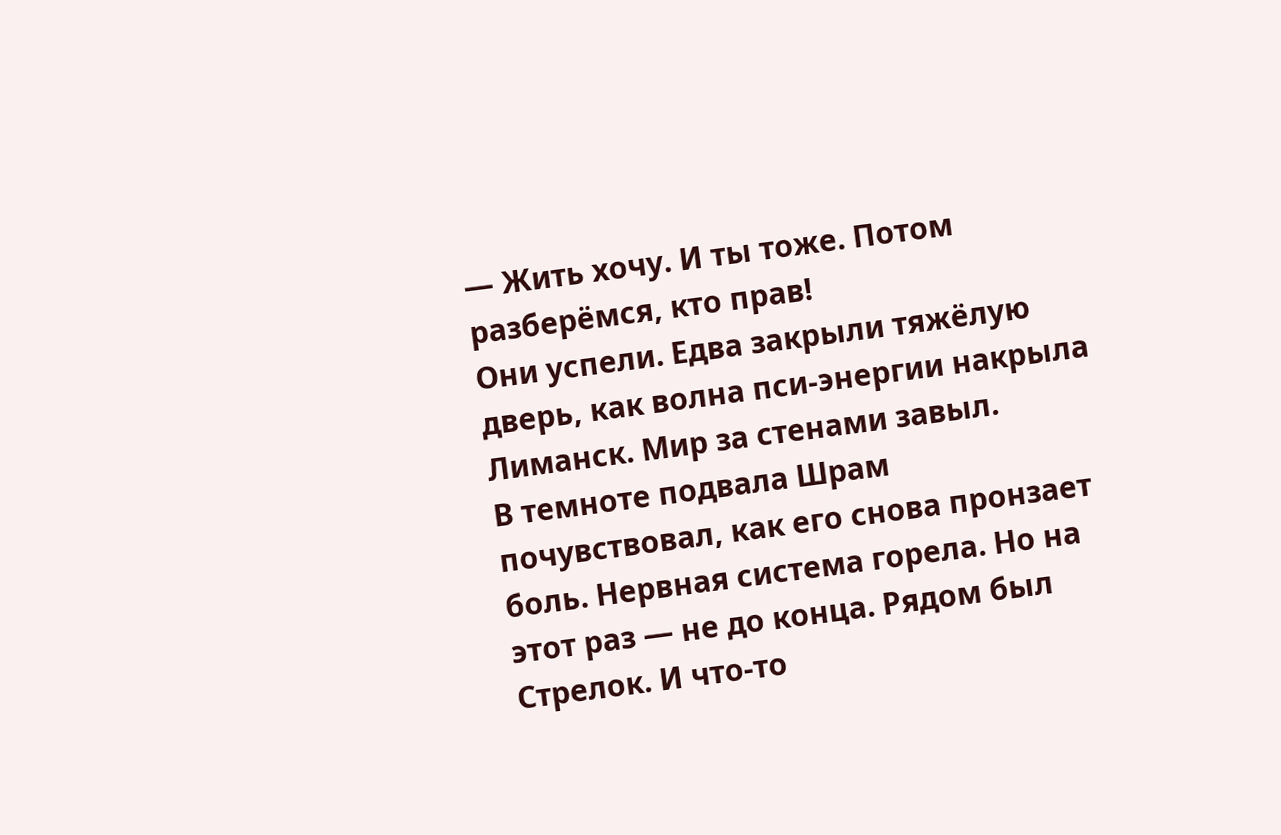— Жить хочу. И ты тоже. Потом разберёмся, кто прав!
Они успели. Едва закрыли тяжёлую дверь, как волна пси-энергии накрыла Лиманск. Мир за стенами завыл.
В темноте подвала Шрам почувствовал, как его снова пронзает боль. Нервная система горела. Но на этот раз — не до конца. Рядом был Стрелок. И что-то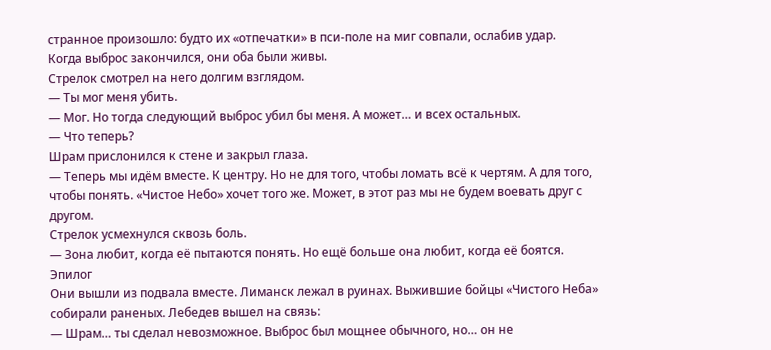странное произошло: будто их «отпечатки» в пси-поле на миг совпали, ослабив удар.
Когда выброс закончился, они оба были живы.
Стрелок смотрел на него долгим взглядом.
— Ты мог меня убить.
— Мог. Но тогда следующий выброс убил бы меня. А может… и всех остальных.
— Что теперь?
Шрам прислонился к стене и закрыл глаза.
— Теперь мы идём вместе. К центру. Но не для того, чтобы ломать всё к чертям. А для того, чтобы понять. «Чистое Небо» хочет того же. Может, в этот раз мы не будем воевать друг с другом.
Стрелок усмехнулся сквозь боль.
— Зона любит, когда её пытаются понять. Но ещё больше она любит, когда её боятся.
Эпилог
Они вышли из подвала вместе. Лиманск лежал в руинах. Выжившие бойцы «Чистого Неба» собирали раненых. Лебедев вышел на связь:
— Шрам… ты сделал невозможное. Выброс был мощнее обычного, но… он не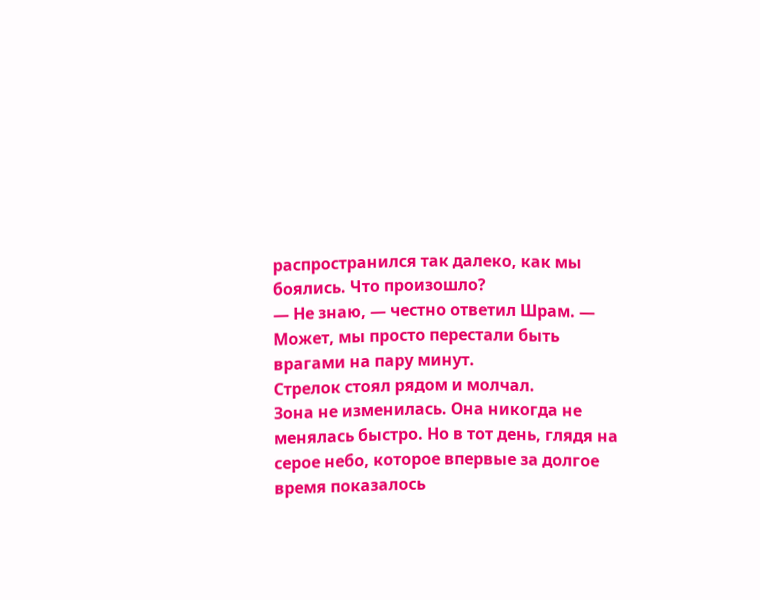распространился так далеко, как мы боялись. Что произошло?
— Не знаю, — честно ответил Шрам. — Может, мы просто перестали быть врагами на пару минут.
Стрелок стоял рядом и молчал.
Зона не изменилась. Она никогда не менялась быстро. Но в тот день, глядя на серое небо, которое впервые за долгое время показалось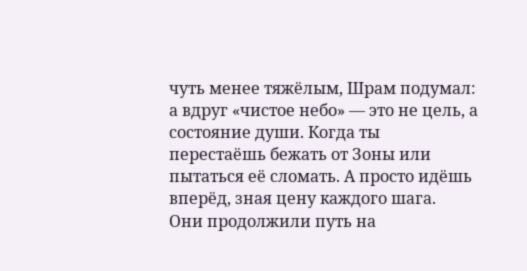чуть менее тяжёлым, Шрам подумал: а вдруг «чистое небо» — это не цель, а состояние души. Когда ты перестаёшь бежать от Зоны или пытаться её сломать. А просто идёшь вперёд, зная цену каждого шага.
Они продолжили путь на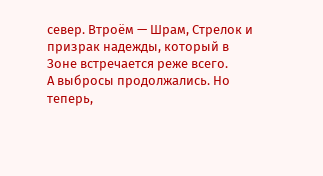север. Втроём — Шрам, Стрелок и призрак надежды, который в Зоне встречается реже всего.
А выбросы продолжались. Но теперь,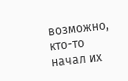возможно, кто-то начал их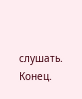слушать.
Конец.